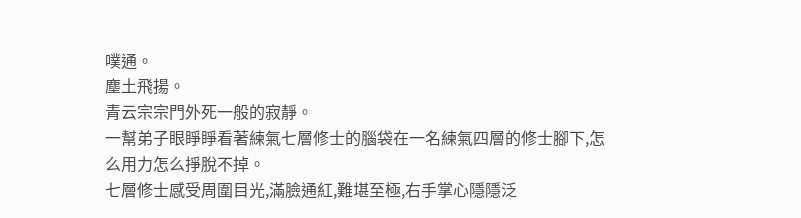噗通。
塵土飛揚。
青云宗宗門外死一般的寂靜。
一幫弟子眼睜睜看著練氣七層修士的腦袋在一名練氣四層的修士腳下,怎么用力怎么掙脫不掉。
七層修士感受周圍目光,滿臉通紅,難堪至極,右手掌心隱隱泛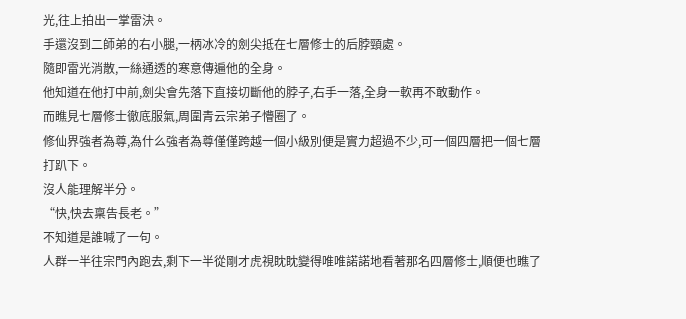光,往上拍出一掌雷決。
手還沒到二師弟的右小腿,一柄冰冷的劍尖抵在七層修士的后脖頸處。
隨即雷光消散,一絲通透的寒意傳遍他的全身。
他知道在他打中前,劍尖會先落下直接切斷他的脖子,右手一落,全身一軟再不敢動作。
而瞧見七層修士徹底服氣,周圍青云宗弟子懵圈了。
修仙界強者為尊,為什么強者為尊僅僅跨越一個小級別便是實力超過不少,可一個四層把一個七層打趴下。
沒人能理解半分。
“快,快去稟告長老。”
不知道是誰喊了一句。
人群一半往宗門內跑去,剩下一半從剛才虎視眈眈變得唯唯諾諾地看著那名四層修士,順便也瞧了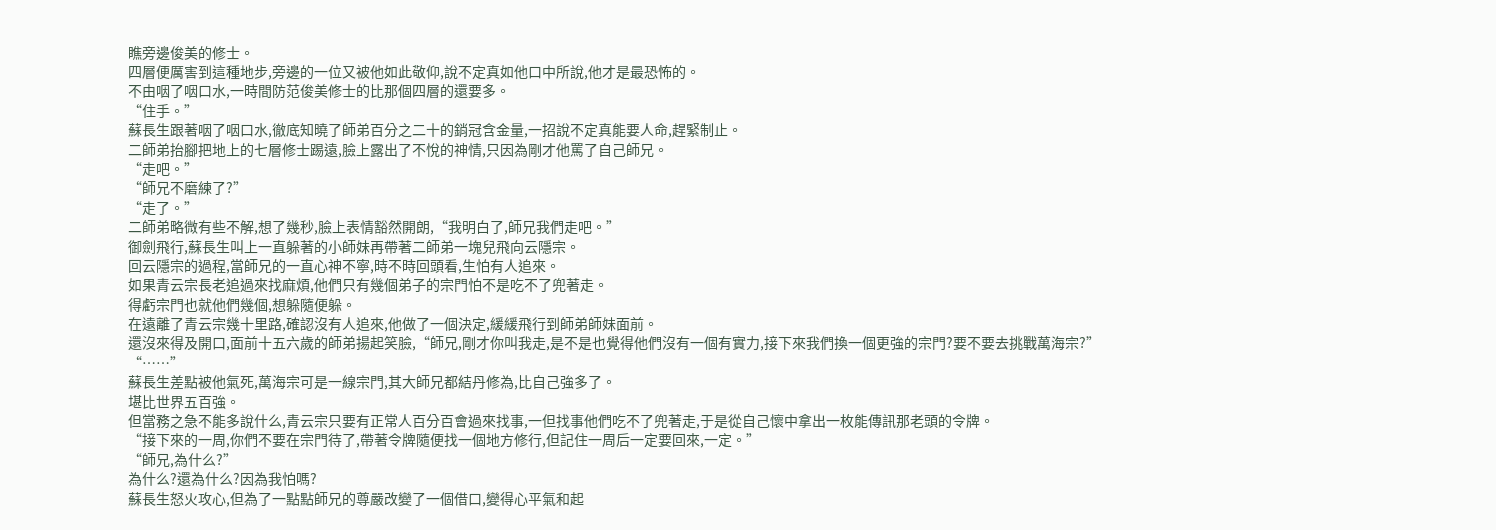瞧旁邊俊美的修士。
四層便厲害到這種地步,旁邊的一位又被他如此敬仰,說不定真如他口中所說,他才是最恐怖的。
不由咽了咽口水,一時間防范俊美修士的比那個四層的還要多。
“住手。”
蘇長生跟著咽了咽口水,徹底知曉了師弟百分之二十的銷冠含金量,一招說不定真能要人命,趕緊制止。
二師弟抬腳把地上的七層修士踢遠,臉上露出了不悅的神情,只因為剛才他罵了自己師兄。
“走吧。”
“師兄不磨練了?”
“走了。”
二師弟略微有些不解,想了幾秒,臉上表情豁然開朗,“我明白了,師兄我們走吧。”
御劍飛行,蘇長生叫上一直躲著的小師妹再帶著二師弟一塊兒飛向云隱宗。
回云隱宗的過程,當師兄的一直心神不寧,時不時回頭看,生怕有人追來。
如果青云宗長老追過來找麻煩,他們只有幾個弟子的宗門怕不是吃不了兜著走。
得虧宗門也就他們幾個,想躲隨便躲。
在遠離了青云宗幾十里路,確認沒有人追來,他做了一個決定,緩緩飛行到師弟師妹面前。
還沒來得及開口,面前十五六歲的師弟揚起笑臉,“師兄,剛才你叫我走,是不是也覺得他們沒有一個有實力,接下來我們換一個更強的宗門?要不要去挑戰萬海宗?”
“……”
蘇長生差點被他氣死,萬海宗可是一線宗門,其大師兄都結丹修為,比自己強多了。
堪比世界五百強。
但當務之急不能多說什么,青云宗只要有正常人百分百會過來找事,一但找事他們吃不了兜著走,于是從自己懷中拿出一枚能傳訊那老頭的令牌。
“接下來的一周,你們不要在宗門待了,帶著令牌隨便找一個地方修行,但記住一周后一定要回來,一定。”
“師兄,為什么?”
為什么?還為什么?因為我怕嗎?
蘇長生怒火攻心,但為了一點點師兄的尊嚴改變了一個借口,變得心平氣和起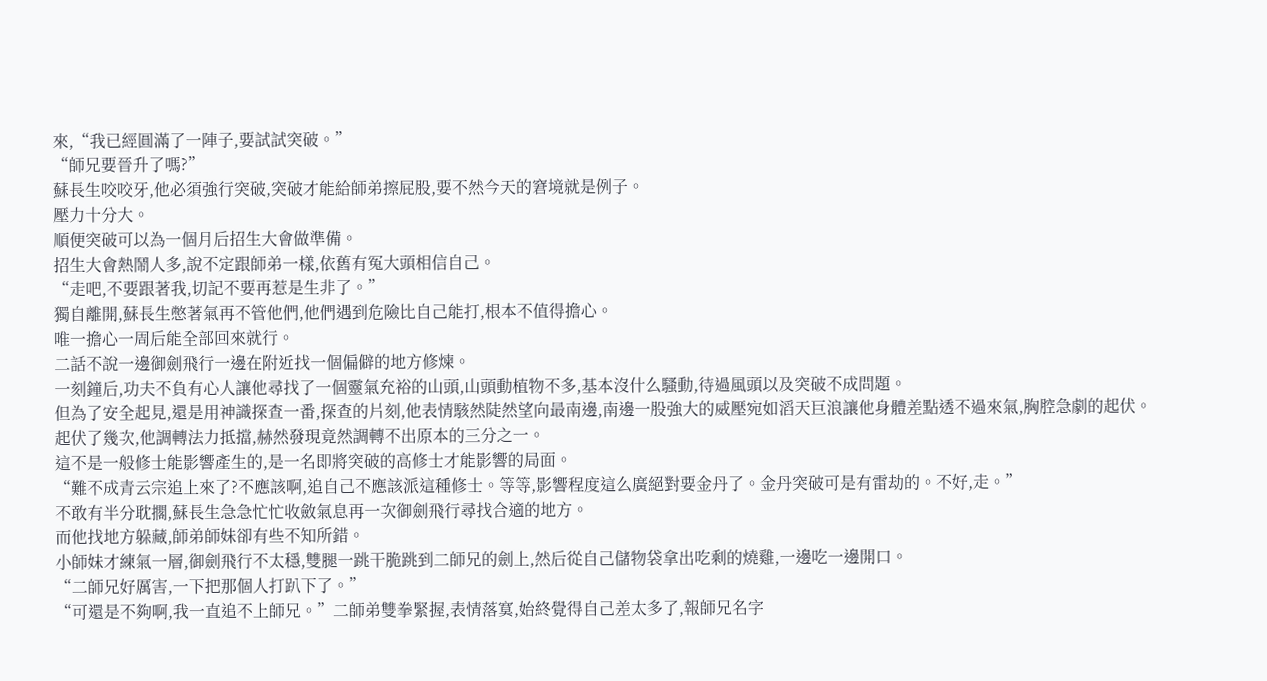來,“我已經圓滿了一陣子,要試試突破。”
“師兄要晉升了嗎?”
蘇長生咬咬牙,他必須強行突破,突破才能給師弟擦屁股,要不然今天的窘境就是例子。
壓力十分大。
順便突破可以為一個月后招生大會做準備。
招生大會熱鬧人多,說不定跟師弟一樣,依舊有冤大頭相信自己。
“走吧,不要跟著我,切記不要再惹是生非了。”
獨自離開,蘇長生憋著氣再不管他們,他們遇到危險比自己能打,根本不值得擔心。
唯一擔心一周后能全部回來就行。
二話不說一邊御劍飛行一邊在附近找一個偏僻的地方修煉。
一刻鐘后,功夫不負有心人讓他尋找了一個靈氣充裕的山頭,山頭動植物不多,基本沒什么騷動,待過風頭以及突破不成問題。
但為了安全起見,還是用神識探查一番,探查的片刻,他表情駭然陡然望向最南邊,南邊一股強大的威壓宛如滔天巨浪讓他身體差點透不過來氣,胸腔急劇的起伏。
起伏了幾次,他調轉法力抵擋,赫然發現竟然調轉不出原本的三分之一。
這不是一般修士能影響產生的,是一名即將突破的高修士才能影響的局面。
“難不成青云宗追上來了?不應該啊,追自己不應該派這種修士。等等,影響程度這么廣絕對要金丹了。金丹突破可是有雷劫的。不好,走。”
不敢有半分耽擱,蘇長生急急忙忙收斂氣息再一次御劍飛行尋找合適的地方。
而他找地方躲藏,師弟師妹卻有些不知所錯。
小師妹才練氣一層,御劍飛行不太穩,雙腿一跳干脆跳到二師兄的劍上,然后從自己儲物袋拿出吃剩的燒雞,一邊吃一邊開口。
“二師兄好厲害,一下把那個人打趴下了。”
“可還是不夠啊,我一直追不上師兄。”二師弟雙拳緊握,表情落寞,始終覺得自己差太多了,報師兄名字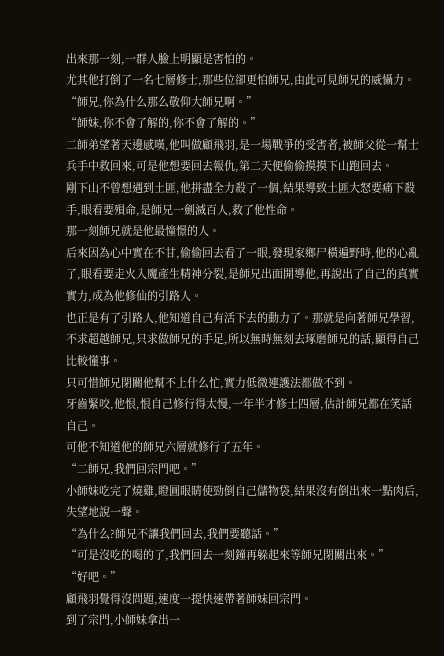出來那一刻,一群人臉上明顯是害怕的。
尤其他打倒了一名七層修士,那些位卻更怕師兄,由此可見師兄的威懾力。
“師兄,你為什么那么敬仰大師兄啊。”
“師妹,你不會了解的,你不會了解的。”
二師弟望著天邊感嘆,他叫做顧飛羽,是一場戰爭的受害者,被師父從一幫士兵手中救回來,可是他想要回去報仇,第二天便偷偷摸摸下山跑回去。
剛下山不曾想遇到土匪,他拼盡全力殺了一個,結果導致土匪大怒要痛下殺手,眼看要殞命,是師兄一劍滅百人,救了他性命。
那一刻師兄就是他最憧憬的人。
后來因為心中實在不甘,偷偷回去看了一眼,發現家鄉尸橫遍野時,他的心亂了,眼看要走火入魔產生精神分裂,是師兄出面開導他,再說出了自己的真實實力,成為他修仙的引路人。
也正是有了引路人,他知道自己有活下去的動力了。那就是向著師兄學習,不求超越師兄,只求做師兄的手足,所以無時無刻去琢磨師兄的話,顯得自己比較懂事。
只可惜師兄閉關他幫不上什么忙,實力低微連護法都做不到。
牙齒緊咬,他恨,恨自己修行得太慢,一年半才修士四層,估計師兄都在笑話自己。
可他不知道他的師兄六層就修行了五年。
“二師兄,我們回宗門吧。”
小師妹吃完了燒雞,瞪圓眼睛使勁倒自己儲物袋,結果沒有倒出來一點肉后,失望地說一聲。
“為什么?師兄不讓我們回去,我們要聽話。”
“可是沒吃的喝的了,我們回去一刻鐘再躲起來等師兄閉關出來。”
“好吧。”
顧飛羽覺得沒問題,速度一提快速帶著師妹回宗門。
到了宗門,小師妹拿出一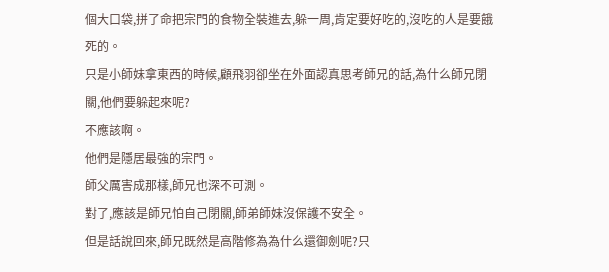個大口袋,拼了命把宗門的食物全裝進去,躲一周,肯定要好吃的,沒吃的人是要餓死的。
只是小師妹拿東西的時候,顧飛羽卻坐在外面認真思考師兄的話,為什么師兄閉關,他們要躲起來呢?
不應該啊。
他們是隱居最強的宗門。
師父厲害成那樣,師兄也深不可測。
對了,應該是師兄怕自己閉關,師弟師妹沒保護不安全。
但是話說回來,師兄既然是高階修為為什么還御劍呢?只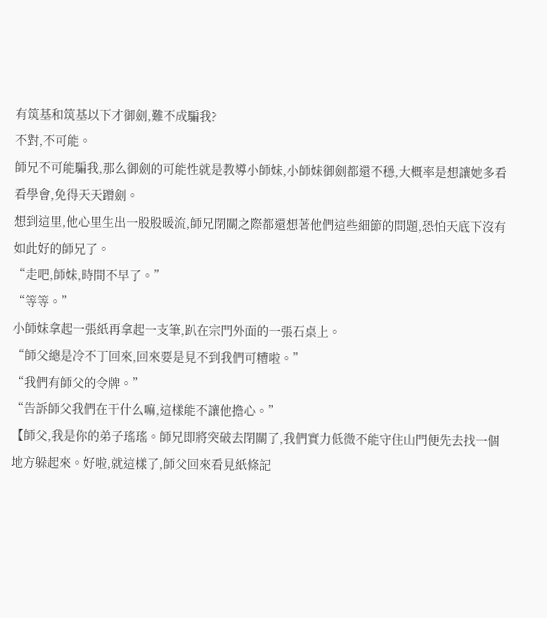有筑基和筑基以下才御劍,難不成騙我?
不對,不可能。
師兄不可能騙我,那么御劍的可能性就是教導小師妹,小師妹御劍都還不穩,大概率是想讓她多看看學會,免得天天蹭劍。
想到這里,他心里生出一股股暖流,師兄閉關之際都還想著他們這些細節的問題,恐怕天底下沒有如此好的師兄了。
“走吧,師妹,時間不早了。”
“等等。”
小師妹拿起一張紙再拿起一支筆,趴在宗門外面的一張石桌上。
“師父總是冷不丁回來,回來要是見不到我們可糟啦。”
“我們有師父的令牌。”
“告訴師父我們在干什么嘛,這樣能不讓他擔心。”
【師父,我是你的弟子瑤瑤。師兄即將突破去閉關了,我們實力低微不能守住山門便先去找一個地方躲起來。好啦,就這樣了,師父回來看見紙條記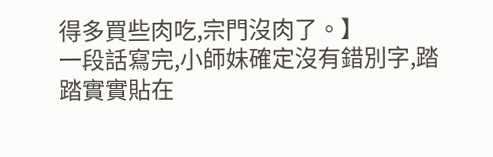得多買些肉吃,宗門沒肉了。】
一段話寫完,小師妹確定沒有錯別字,踏踏實實貼在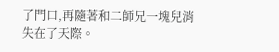了門口,再隨著和二師兄一塊兒消失在了天際。